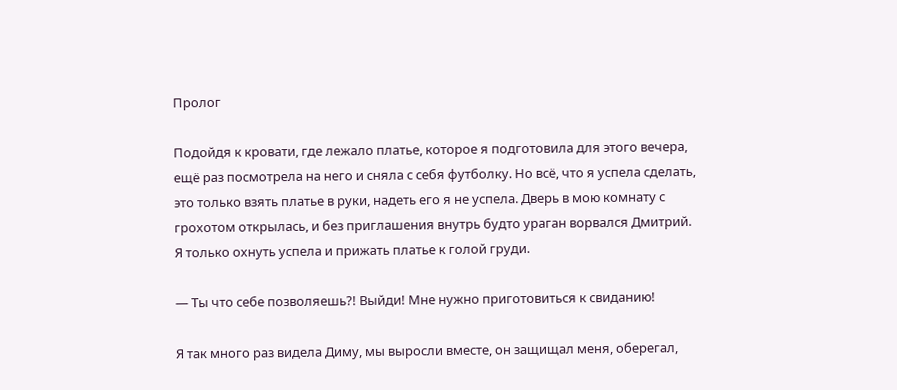Пролог

Подойдя к кровати, где лежало платье, которое я подготовила для этого вечера, ещё раз посмотрела на него и сняла с себя футболку. Но всё, что я успела сделать, это только взять платье в руки, надеть его я не успела. Дверь в мою комнату с грохотом открылась, и без приглашения внутрь будто ураган ворвался Дмитрий. Я только охнуть успела и прижать платье к голой груди.

— Ты что себе позволяешь?! Выйди! Мне нужно приготовиться к свиданию!

Я так много раз видела Диму, мы выросли вместе, он защищал меня, оберегал,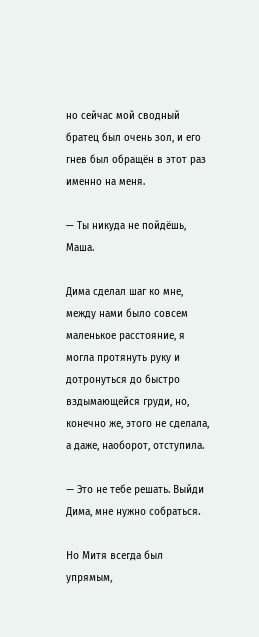но сейчас мой сводный братец был очень зол, и его гнев был обращён в этот раз именно на меня.

— Ты никуда не пойдёшь, Маша.

Дима сделал шаг ко мне, между нами было совсем маленькое расстояние, я могла протянуть руку и дотронуться до быстро вздымающейся груди, но, конечно же, этого не сделала, а даже, наоборот, отступила.

— Это не тебе решать. Выйди Дима, мне нужно собраться.

Но Митя всегда был упрямым,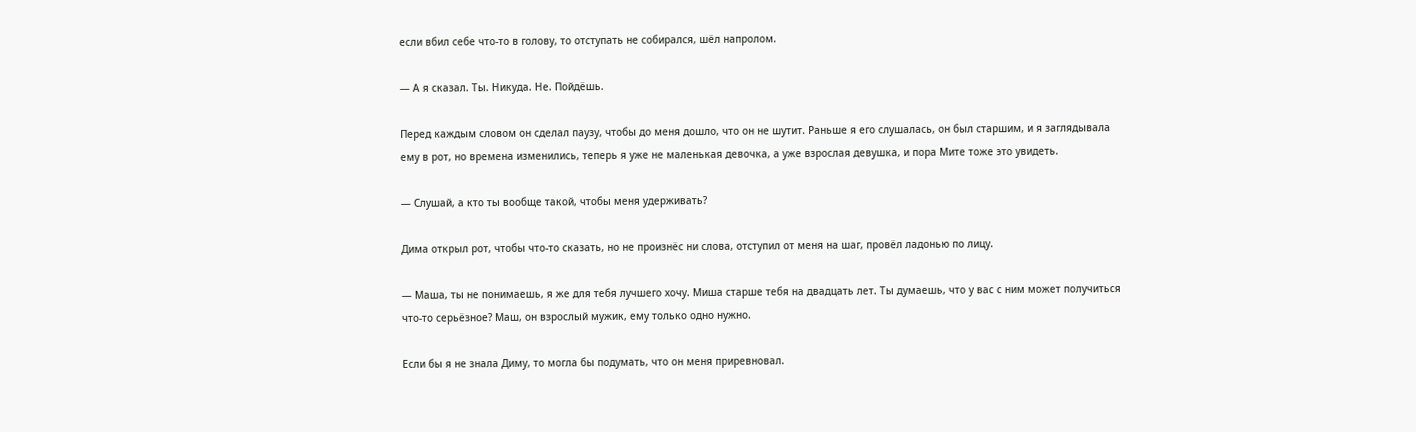если вбил себе что-то в голову, то отступать не собирался, шёл напролом.

— А я сказал. Ты. Никуда. Не. Пойдёшь.

Перед каждым словом он сделал паузу, чтобы до меня дошло, что он не шутит. Раньше я его слушалась, он был старшим, и я заглядывала ему в рот, но времена изменились, теперь я уже не маленькая девочка, а уже взрослая девушка, и пора Мите тоже это увидеть.

— Слушай, а кто ты вообще такой, чтобы меня удерживать?

Дима открыл рот, чтобы что-то сказать, но не произнёс ни слова, отступил от меня на шаг, провёл ладонью по лицу.

— Маша, ты не понимаешь, я же для тебя лучшего хочу. Миша старше тебя на двадцать лет. Ты думаешь, что у вас с ним может получиться что-то серьёзное? Маш, он взрослый мужик, ему только одно нужно.

Если бы я не знала Диму, то могла бы подумать, что он меня приревновал.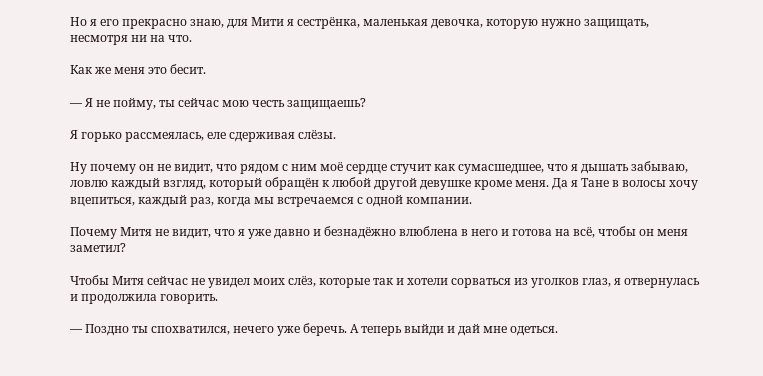Но я его прекрасно знаю, для Мити я сестрёнка, маленькая девочка, которую нужно защищать, несмотря ни на что.

Как же меня это бесит.

— Я не пойму, ты сейчас мою честь защищаешь?

Я горько рассмеялась, еле сдерживая слёзы.

Ну почему он не видит, что рядом с ним моё сердце стучит как сумасшедшее, что я дышать забываю, ловлю каждый взгляд, который обращён к любой другой девушке кроме меня. Да я Тане в волосы хочу вцепиться, каждый раз, когда мы встречаемся с одной компании.

Почему Митя не видит, что я уже давно и безнадёжно влюблена в него и готова на всё, чтобы он меня заметил?

Чтобы Митя сейчас не увидел моих слёз, которые так и хотели сорваться из уголков глаз, я отвернулась и продолжила говорить.

— Поздно ты спохватился, нечего уже беречь. А теперь выйди и дай мне одеться.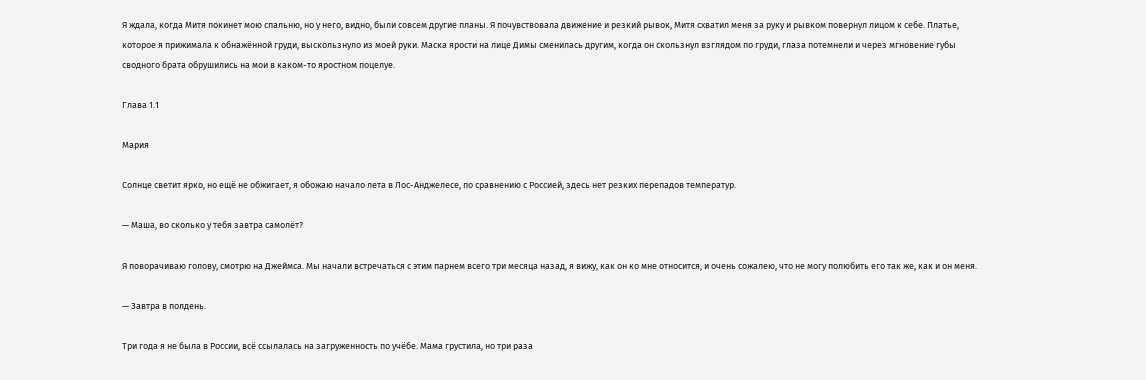Я ждала, когда Митя покинет мою спальню, но у него, видно, были совсем другие планы. Я почувствовала движение и резкий рывок, Митя схватил меня за руку и рывком повернул лицом к себе. Платье, которое я прижимала к обнажённой груди, выскользнуло из моей руки. Маска ярости на лице Димы сменилась другим, когда он скользнул взглядом по груди, глаза потемнели и через мгновение губы сводного брата обрушились на мои в каком-то яростном поцелуе.

Глава 1.1

Мария

Солнце светит ярко, но ещё не обжигает, я обожаю начало лета в Лос-Анджелесе, по сравнению с Россией, здесь нет резких перепадов температур.

— Маша, во сколько у тебя завтра самолёт?

Я поворачиваю голову, смотрю на Джеймса. Мы начали встречаться с этим парнем всего три месяца назад, я вижу, как он ко мне относится, и очень сожалею, что не могу полюбить его так же, как и он меня.

— Завтра в полдень.

Три года я не была в России, всё ссылалась на загруженность по учёбе. Мама грустила, но три раза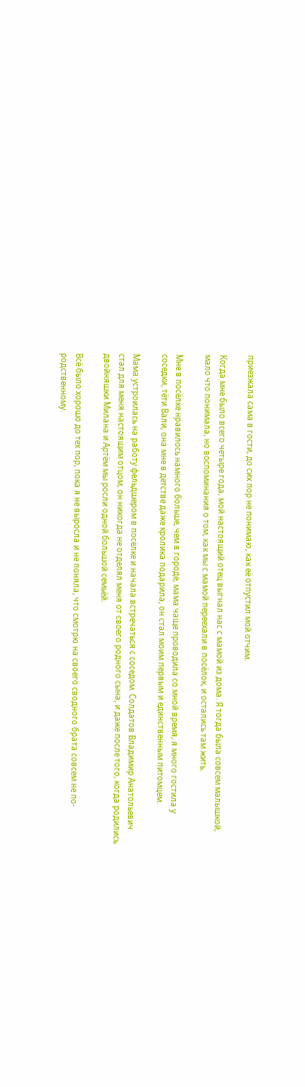приезжала сама в гости, до сих пор не понимаю, как её отпустил мой отчим.

Когда мне было всего четыре года, мой настоящий отец выгнал нас с мамой из дома. Я тогда была совсем малышкой, мало что понимала, но воспоминания о том, как мы с мамой переехали в посёлок, и остались там жить.

Мне в посёлке нравилось намного больше, чем в городе, мама чаще проводила со мной время, я много гостила у соседки, тёти Вали, она мне в детстве даже кролика подарила, он стал моим первым и единственным питомцем.

Мама устроилась на работу фельдшером в посёлке и начала встречаться с соседом. Солдатов Владимир Анатольевич стал для меня настоящим отцом, он никогда не отделял меня от своего родного сына, и даже после того, когда родились двойняшки Милана и Артём мы росли одной большой семьёй.

Всё было хорошо до тех пор, пока я не выросла и не поняла, что смотрю на своего сводного брата совсем не по-родственному.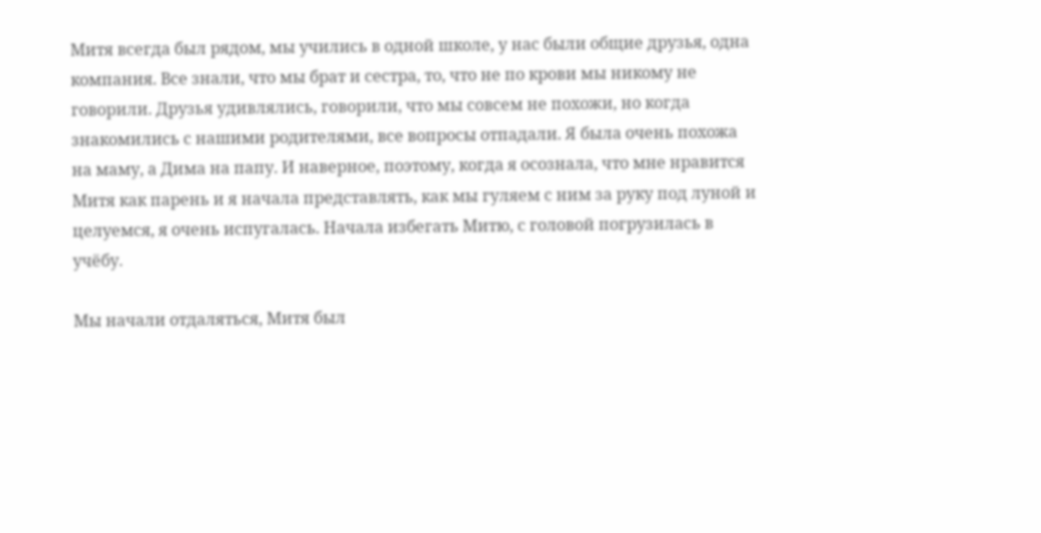Митя всегда был рядом, мы учились в одной школе, у нас были общие друзья, одна компания. Все знали, что мы брат и сестра, то, что не по крови мы никому не говорили. Друзья удивлялись, говорили, что мы совсем не похожи, но когда знакомились с нашими родителями, все вопросы отпадали. Я была очень похожа на маму, а Дима на папу. И наверное, поэтому, когда я осознала, что мне нравится Митя как парень и я начала представлять, как мы гуляем с ним за руку под луной и целуемся, я очень испугалась. Начала избегать Митю, с головой погрузилась в учёбу.

Мы начали отдаляться, Митя был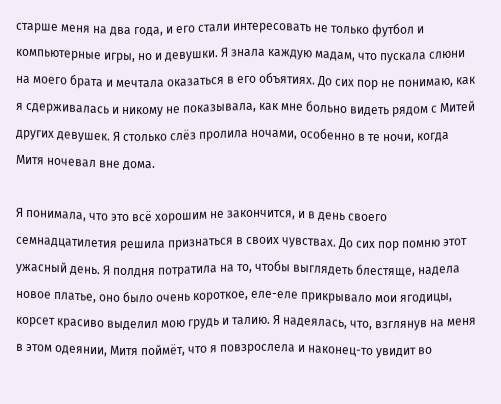старше меня на два года, и его стали интересовать не только футбол и компьютерные игры, но и девушки. Я знала каждую мадам, что пускала слюни на моего брата и мечтала оказаться в его объятиях. До сих пор не понимаю, как я сдерживалась и никому не показывала, как мне больно видеть рядом с Митей других девушек. Я столько слёз пролила ночами, особенно в те ночи, когда Митя ночевал вне дома.

Я понимала, что это всё хорошим не закончится, и в день своего семнадцатилетия решила признаться в своих чувствах. До сих пор помню этот ужасный день. Я полдня потратила на то, чтобы выглядеть блестяще, надела новое платье, оно было очень короткое, еле-еле прикрывало мои ягодицы, корсет красиво выделил мою грудь и талию. Я надеялась, что, взглянув на меня в этом одеянии, Митя поймёт, что я повзрослела и наконец-то увидит во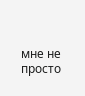мне не просто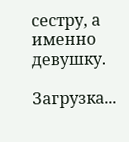сестру, а именно девушку.

Загрузка...